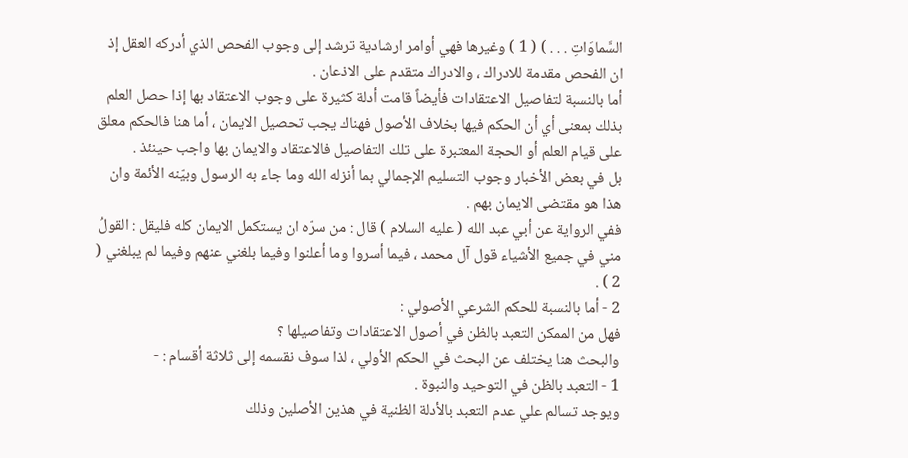السَّماوَاتِ . . . ) ( 1 ) وغيرها فهي أوامر ارشادية ترشد إلى وجوب الفحص الذي أدركه العقل إذ ان الفحص مقدمة للادراك ، والادراك متقدم على الاذعان .
أما بالنسبة لتفاصيل الاعتقادات فأيضاً قامت أدلة كثيرة على وجوب الاعتقاد بها إذا حصل العلم بذلك بمعنى أي أن الحكم فيها بخلاف الأصول فهناك يجب تحصيل الايمان ، أما هنا فالحكم معلق على قيام العلم أو الحجة المعتبرة على تلك التفاصيل فالاعتقاد والايمان بها واجب حينئذ .
بل في بعض الأخبار وجوب التسليم الإجمالي بما أنزله الله وما جاء به الرسول وبيّنه الأئمة وان هذا هو مقتضى الايمان بهم .
ففي الرواية عن أبي عبد الله ( عليه السلام ) قال : من سرّه ان يستكمل الايمان كله فليقل : القولُ مني في جميع الأشياء قول آل محمد ، فيما أسروا وما أعلنوا وفيما بلغني عنهم وفيما لم يبلغني ( 2 ) .
2 - أما بالنسبة للحكم الشرعي الأصولي :
فهل من الممكن التعبد بالظن في أصول الاعتقادات وتفاصيلها ؟
والبحث هنا يختلف عن البحث في الحكم الأولي ، لذا سوف نقسمه إلى ثلاثة أقسام : -
1 - التعبد بالظن في التوحيد والنبوة .
ويوجد تسالم علي عدم التعبد بالأدلة الظنية في هذين الأصلين وذلك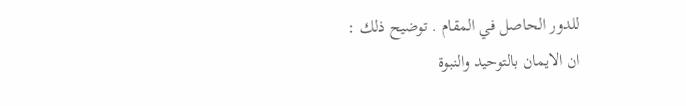للدور الحاصل في المقام . توضيح ذلك :
ان الايمان بالتوحيد والنبوة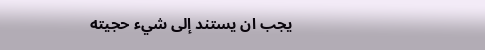يجب ان يستند إلى شيء حجيته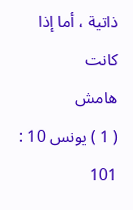ذاتية ، أما إذا كانت
هامش
( 1 ) يونس 10 : 101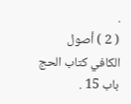.
( 2 ) أصول الكافي كتاب الحج باب 15 .